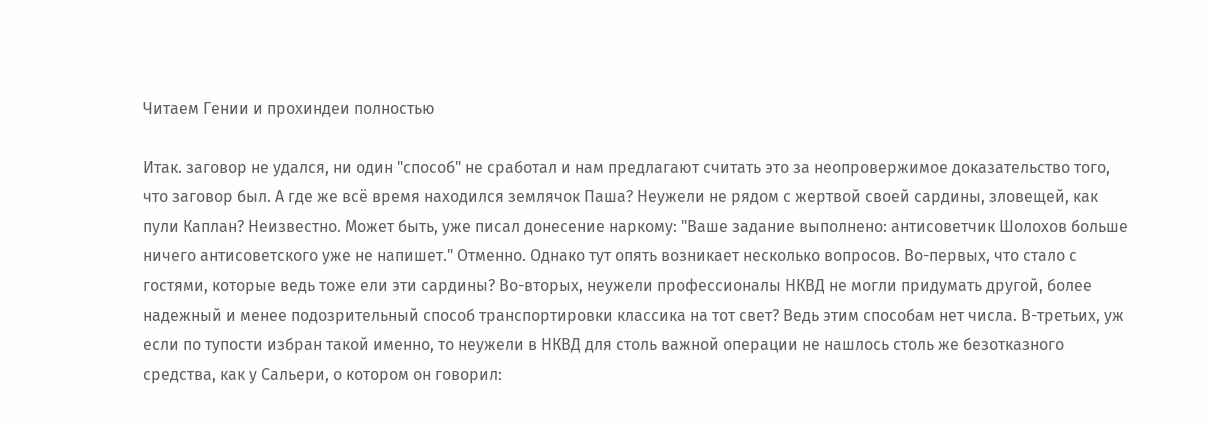Читаем Гении и прохиндеи полностью

Итак. заговор не удался, ни один "способ" не сработал и нам предлагают считать это за неопровержимое доказательство того, что заговор был. А где же всё время находился землячок Паша? Неужели не рядом с жертвой своей сардины, зловещей, как пули Каплан? Неизвестно. Может быть, уже писал донесение наркому: "Ваше задание выполнено: антисоветчик Шолохов больше ничего антисоветского уже не напишет." Отменно. Однако тут опять возникает несколько вопросов. Во-первых, что стало с гостями, которые ведь тоже ели эти сардины? Во-вторых, неужели профессионалы НКВД не могли придумать другой, более надежный и менее подозрительный способ транспортировки классика на тот свет? Ведь этим способам нет числа. В-третьих, уж если по тупости избран такой именно, то неужели в НКВД для столь важной операции не нашлось столь же безотказного средства, как у Сальери, о котором он говорил: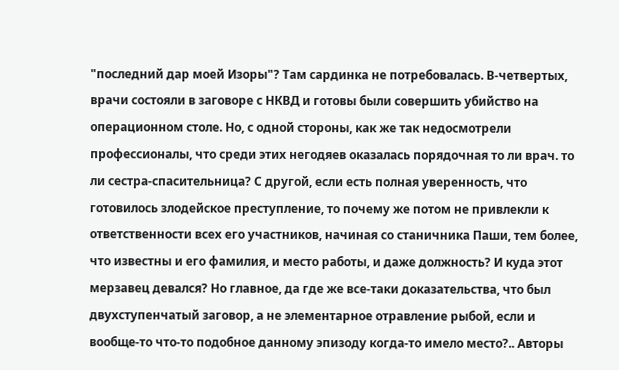"последний дар моей Изоры"? Там сардинка не потребовалась. В-четвертых, врачи состояли в заговоре с НКВД и готовы были совершить убийство на операционном столе. Но, с одной стороны, как же так недосмотрели профессионалы, что среди этих негодяев оказалась порядочная то ли врач. то ли сестра-спасительница? С другой, если есть полная уверенность, что готовилось злодейское преступление, то почему же потом не привлекли к ответственности всех его участников, начиная со станичника Паши, тем более, что известны и его фамилия, и место работы, и даже должность? И куда этот мерзавец девался? Но главное, да где же все-таки доказательства, что был двухступенчатый заговор, а не элементарное отравление рыбой, если и вообще-то что-то подобное данному эпизоду когда-то имело место?.. Авторы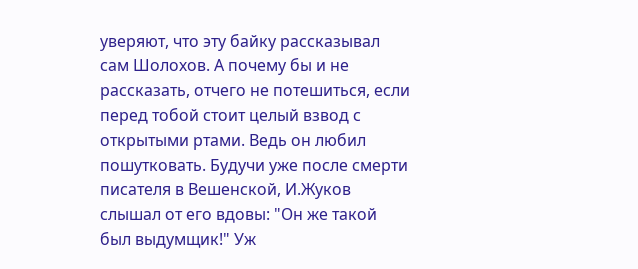уверяют, что эту байку рассказывал сам Шолохов. А почему бы и не рассказать, отчего не потешиться, если перед тобой стоит целый взвод с открытыми ртами. Ведь он любил пошутковать. Будучи уже после смерти писателя в Вешенской, И.Жуков слышал от его вдовы: "Он же такой был выдумщик!" Уж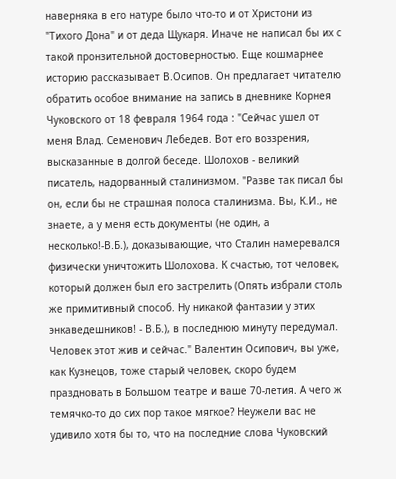наверняка в его натуре было что-то и от Христони из "Тихого Дона" и от деда Щукаря. Иначе не написал бы их с такой пронзительной достоверностью. Еще кошмарнее историю рассказывает В.Осипов. Он предлагает читателю обратить особое внимание на запись в дневнике Корнея Чуковского от 18 февраля 1964 года : "Сейчас ушел от меня Влад. Семенович Лебедев. Вот его воззрения, высказанные в долгой беседе. Шолохов - великий писатель, надорванный сталинизмом. "Разве так писал бы он, если бы не страшная полоса сталинизма. Вы, К.И., не знаете, а у меня есть документы (не один, а несколько!-В.Б.), доказывающие, что Сталин намеревался физически уничтожить Шолохова. К счастью, тот человек, который должен был его застрелить (Опять избрали столь же примитивный способ. Ну никакой фантазии у этих энкаведешников! - В.Б.), в последнюю минуту передумал. Человек этот жив и сейчас." Валентин Осипович, вы уже, как Кузнецов, тоже старый человек, скоро будем праздновать в Большом театре и ваше 70-летия. А чего ж темячко-то до сих пор такое мягкое? Неужели вас не удивило хотя бы то, что на последние слова Чуковский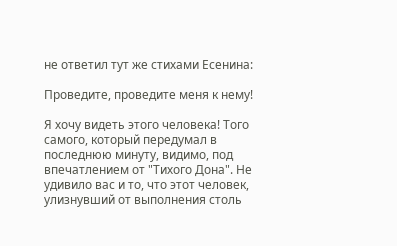не ответил тут же стихами Есенина:

Проведите, проведите меня к нему!

Я хочу видеть этого человека! Того самого, который передумал в последнюю минуту, видимо, под впечатлением от "Тихого Дона". Не удивило вас и то, что этот человек, улизнувший от выполнения столь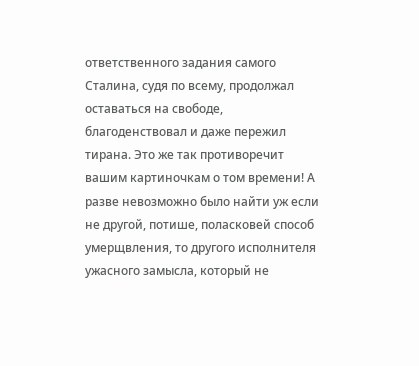ответственного задания самого Сталина, судя по всему, продолжал оставаться на свободе, благоденствовал и даже пережил тирана. Это же так противоречит вашим картиночкам о том времени! А разве невозможно было найти уж если не другой, потише, поласковей способ умерщвления, то другого исполнителя ужасного замысла, который не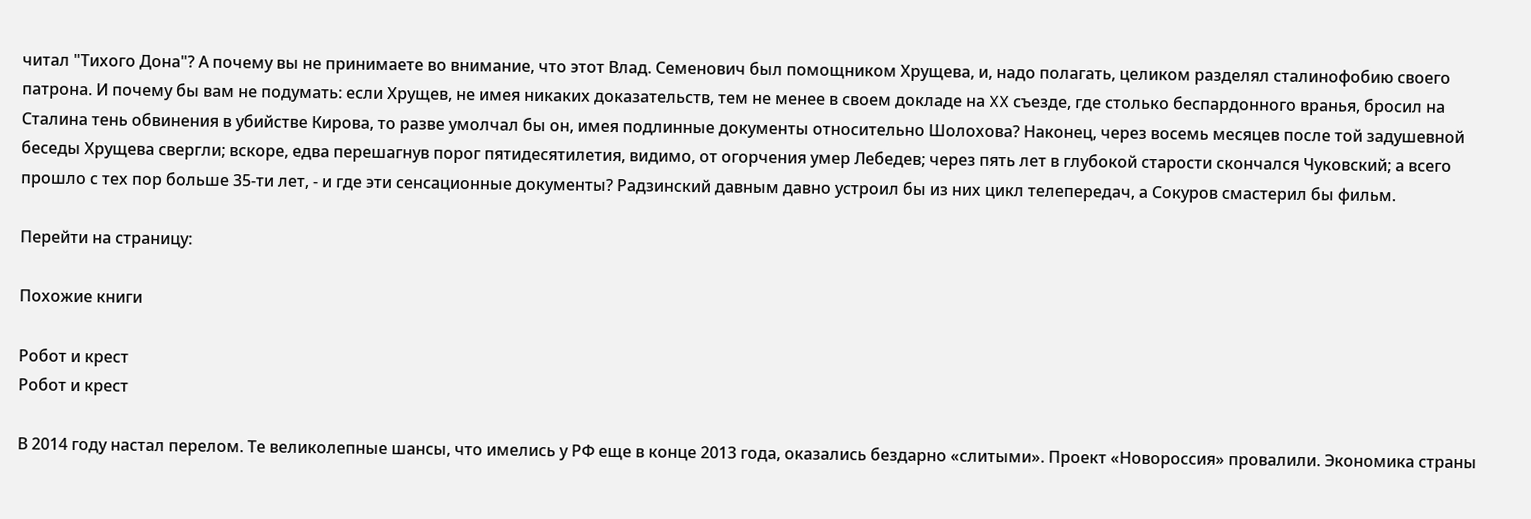читал "Тихого Дона"? А почему вы не принимаете во внимание, что этот Влад. Семенович был помощником Хрущева, и, надо полагать, целиком разделял сталинофобию своего патрона. И почему бы вам не подумать: если Хрущев, не имея никаких доказательств, тем не менее в своем докладе на XX съезде, где столько беспардонного вранья, бросил на Сталина тень обвинения в убийстве Кирова, то разве умолчал бы он, имея подлинные документы относительно Шолохова? Наконец, через восемь месяцев после той задушевной беседы Хрущева свергли; вскоре, едва перешагнув порог пятидесятилетия, видимо, от огорчения умер Лебедев; через пять лет в глубокой старости скончался Чуковский; а всего прошло с тех пор больше 35-ти лет, - и где эти сенсационные документы? Радзинский давным давно устроил бы из них цикл телепередач, а Сокуров смастерил бы фильм.

Перейти на страницу:

Похожие книги

Робот и крест
Робот и крест

В 2014 году настал перелом. Те великолепные шансы, что имелись у РФ еще в конце 2013 года, оказались бездарно «слитыми». Проект «Новороссия» провалили. Экономика страны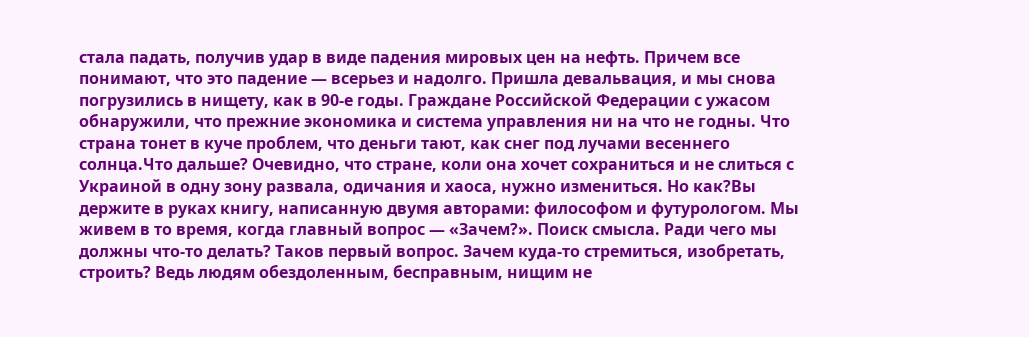стала падать, получив удар в виде падения мировых цен на нефть. Причем все понимают, что это падение — всерьез и надолго. Пришла девальвация, и мы снова погрузились в нищету, как в 90-е годы. Граждане Российской Федерации с ужасом обнаружили, что прежние экономика и система управления ни на что не годны. Что страна тонет в куче проблем, что деньги тают, как снег под лучами весеннего солнца.Что дальше? Очевидно, что стране, коли она хочет сохраниться и не слиться с Украиной в одну зону развала, одичания и хаоса, нужно измениться. Но как?Вы держите в руках книгу, написанную двумя авторами: философом и футурологом. Мы живем в то время, когда главный вопрос — «Зачем?». Поиск смысла. Ради чего мы должны что-то делать? Таков первый вопрос. Зачем куда-то стремиться, изобретать, строить? Ведь людям обездоленным, бесправным, нищим не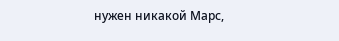нужен никакой Марс,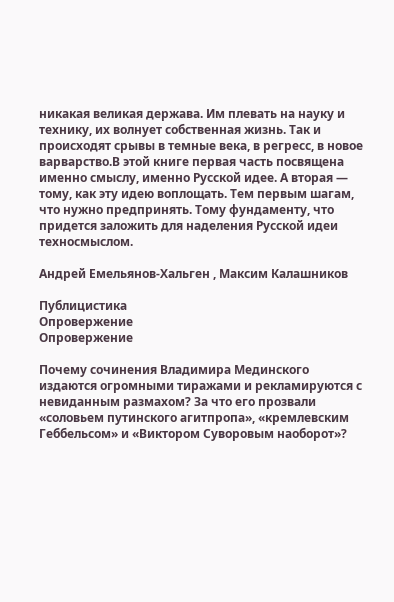никакая великая держава. Им плевать на науку и технику, их волнует собственная жизнь. Так и происходят срывы в темные века, в регресс, в новое варварство.В этой книге первая часть посвящена именно смыслу, именно Русской идее. А вторая — тому, как эту идею воплощать. Тем первым шагам, что нужно предпринять. Тому фундаменту, что придется заложить для наделения Русской идеи техносмыслом.

Андрей Емельянов-Хальген , Максим Калашников

Публицистика
Опровержение
Опровержение

Почему сочинения Владимира Мединского издаются огромными тиражами и рекламируются с невиданным размахом? За что его прозвали «соловьем путинского агитпропа», «кремлевским Геббельсом» и «Виктором Суворовым наоборот»?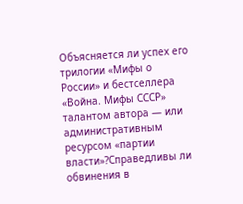Объясняется ли успех его трилогии «Мифы о России» и бестселлера «Война. Мифы СССР» талантом автора — или административным ресурсом «партии власти»?Справедливы ли обвинения в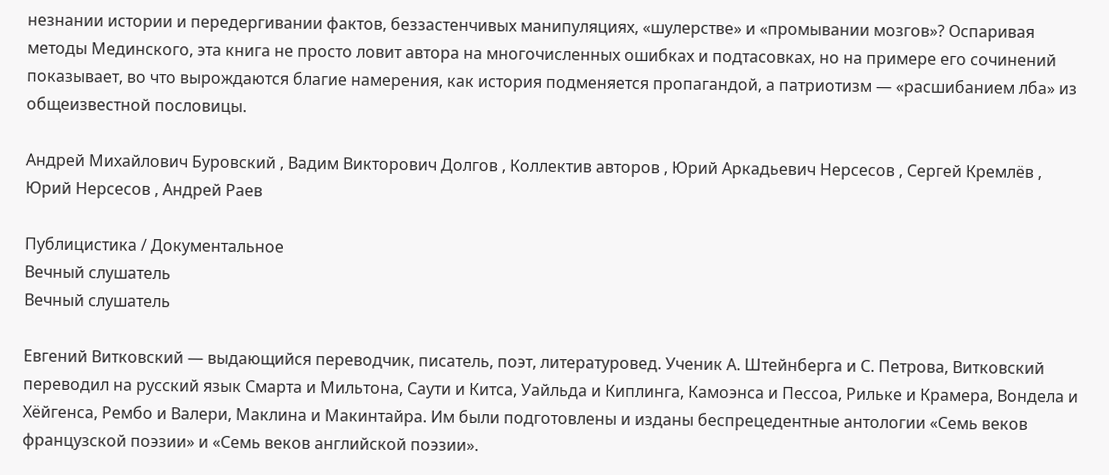незнании истории и передергивании фактов, беззастенчивых манипуляциях, «шулерстве» и «промывании мозгов»? Оспаривая методы Мединского, эта книга не просто ловит автора на многочисленных ошибках и подтасовках, но на примере его сочинений показывает, во что вырождаются благие намерения, как история подменяется пропагандой, а патриотизм — «расшибанием лба» из общеизвестной пословицы.

Андрей Михайлович Буровский , Вадим Викторович Долгов , Коллектив авторов , Юрий Аркадьевич Нерсесов , Сергей Кремлёв , Юрий Нерсесов , Андрей Раев

Публицистика / Документальное
Вечный слушатель
Вечный слушатель

Евгений Витковский — выдающийся переводчик, писатель, поэт, литературовед. Ученик А. Штейнберга и С. Петрова, Витковский переводил на русский язык Смарта и Мильтона, Саути и Китса, Уайльда и Киплинга, Камоэнса и Пессоа, Рильке и Крамера, Вондела и Хёйгенса, Рембо и Валери, Маклина и Макинтайра. Им были подготовлены и изданы беспрецедентные антологии «Семь веков французской поэзии» и «Семь веков английской поэзии».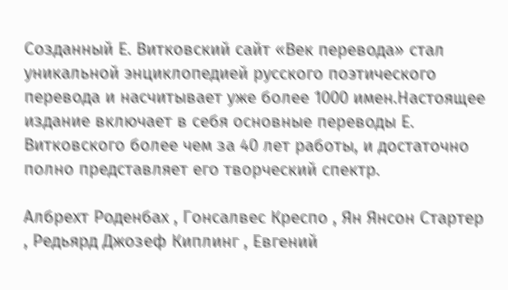Созданный Е. Витковский сайт «Век перевода» стал уникальной энциклопедией русского поэтического перевода и насчитывает уже более 1000 имен.Настоящее издание включает в себя основные переводы Е. Витковского более чем за 40 лет работы, и достаточно полно представляет его творческий спектр.

Албрехт Роденбах , Гонсалвес Креспо , Ян Янсон Стартер , Редьярд Джозеф Киплинг , Евгений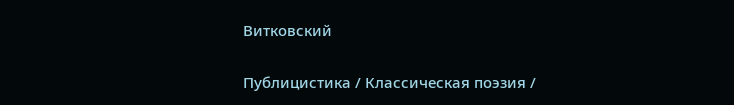Витковский

Публицистика / Классическая поэзия /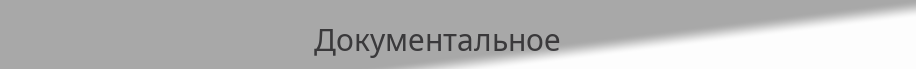Документальное